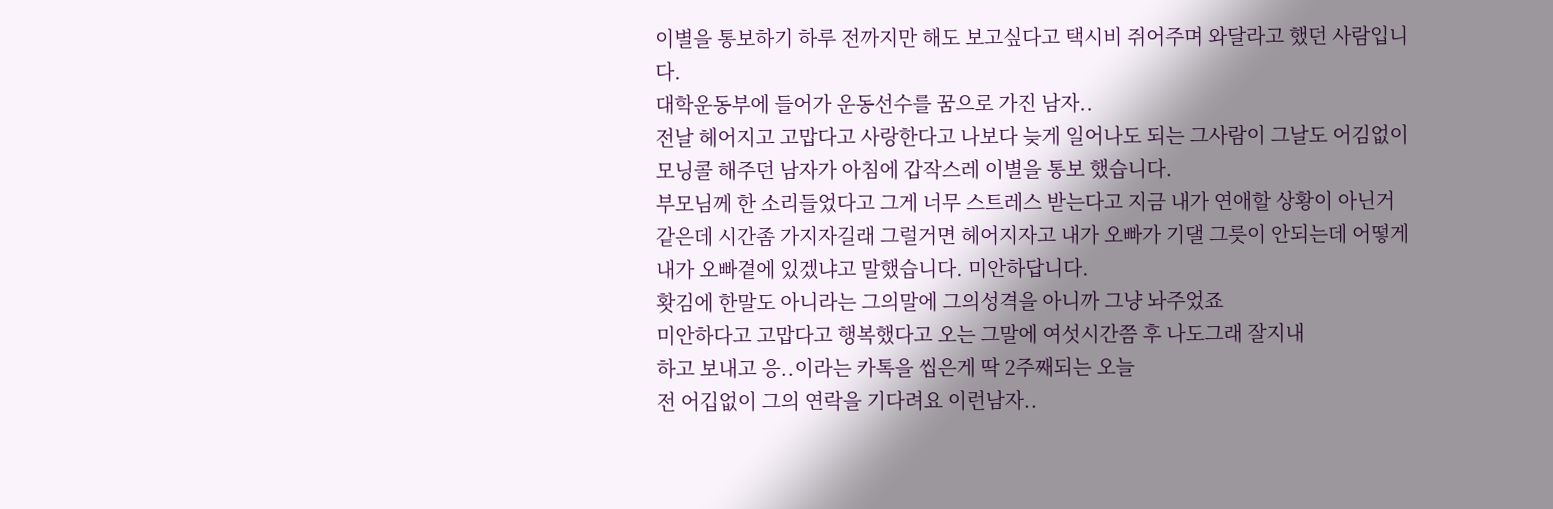이별을 통보하기 하루 전까지만 해도 보고싶다고 택시비 쥐어주며 와달라고 했던 사람입니다.
대학운동부에 들어가 운동선수를 꿈으로 가진 남자..
전날 헤어지고 고맙다고 사랑한다고 나보다 늦게 일어나도 되는 그사람이 그날도 어김없이
모닝콜 해주던 남자가 아침에 갑작스레 이별을 통보 했습니다.
부모님께 한 소리들었다고 그게 너무 스트레스 받는다고 지금 내가 연애할 상황이 아닌거 같은데 시간좀 가지자길래 그럴거면 헤어지자고 내가 오빠가 기댈 그릇이 안되는데 어떻게 내가 오빠곁에 있겠냐고 말했습니다. 미안하답니다.
홧김에 한말도 아니라는 그의말에 그의성격을 아니까 그냥 놔주었죠
미안하다고 고맙다고 행복했다고 오는 그말에 여섯시간쯤 후 나도그래 잘지내
하고 보내고 응..이라는 카톡을 씹은게 딱 2주째되는 오늘
전 어깁없이 그의 연락을 기다려요 이런남자..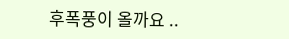후폭풍이 올까요 ..